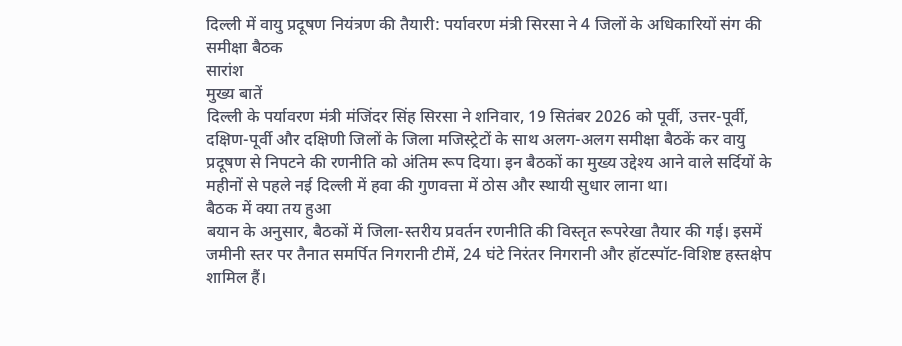दिल्ली में वायु प्रदूषण नियंत्रण की तैयारी: पर्यावरण मंत्री सिरसा ने 4 जिलों के अधिकारियों संग की समीक्षा बैठक
सारांश
मुख्य बातें
दिल्ली के पर्यावरण मंत्री मंजिंदर सिंह सिरसा ने शनिवार, 19 सितंबर 2026 को पूर्वी, उत्तर-पूर्वी, दक्षिण-पूर्वी और दक्षिणी जिलों के जिला मजिस्ट्रेटों के साथ अलग-अलग समीक्षा बैठकें कर वायु प्रदूषण से निपटने की रणनीति को अंतिम रूप दिया। इन बैठकों का मुख्य उद्देश्य आने वाले सर्दियों के महीनों से पहले नई दिल्ली में हवा की गुणवत्ता में ठोस और स्थायी सुधार लाना था।
बैठक में क्या तय हुआ
बयान के अनुसार, बैठकों में जिला-स्तरीय प्रवर्तन रणनीति की विस्तृत रूपरेखा तैयार की गई। इसमें जमीनी स्तर पर तैनात समर्पित निगरानी टीमें, 24 घंटे निरंतर निगरानी और हॉटस्पॉट-विशिष्ट हस्तक्षेप शामिल हैं।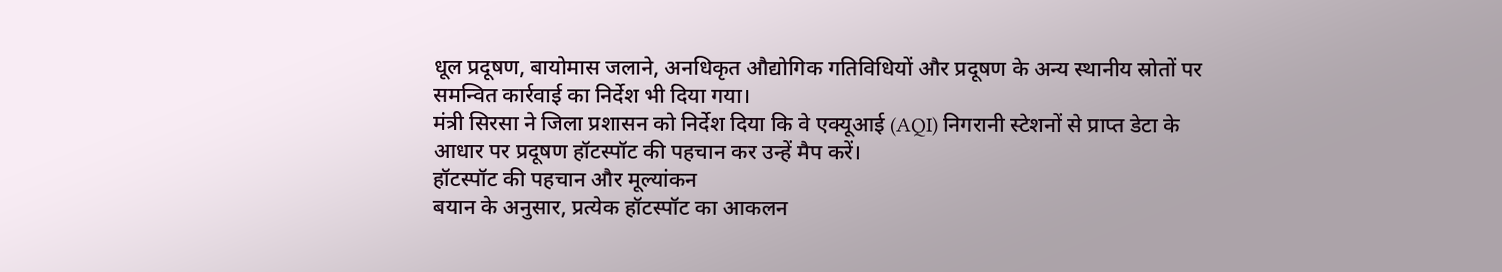धूल प्रदूषण, बायोमास जलाने, अनधिकृत औद्योगिक गतिविधियों और प्रदूषण के अन्य स्थानीय स्रोतों पर समन्वित कार्रवाई का निर्देश भी दिया गया।
मंत्री सिरसा ने जिला प्रशासन को निर्देश दिया कि वे एक्यूआई (AQI) निगरानी स्टेशनों से प्राप्त डेटा के आधार पर प्रदूषण हॉटस्पॉट की पहचान कर उन्हें मैप करें।
हॉटस्पॉट की पहचान और मूल्यांकन
बयान के अनुसार, प्रत्येक हॉटस्पॉट का आकलन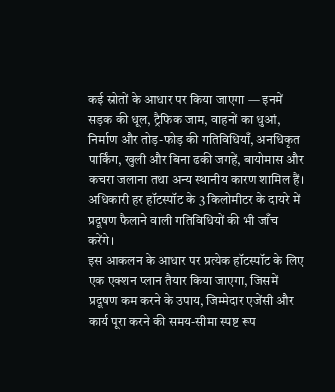कई स्रोतों के आधार पर किया जाएगा — इनमें सड़क की धूल, ट्रैफिक जाम, वाहनों का धुआं, निर्माण और तोड़-फोड़ की गतिविधियाँ, अनधिकृत पार्किंग, खुली और बिना ढकी जगहें, बायोमास और कचरा जलाना तथा अन्य स्थानीय कारण शामिल हैं। अधिकारी हर हॉटस्पॉट के 3 किलोमीटर के दायरे में प्रदूषण फैलाने वाली गतिविधियों की भी जाँच करेंगे।
इस आकलन के आधार पर प्रत्येक हॉटस्पॉट के लिए एक एक्शन प्लान तैयार किया जाएगा, जिसमें प्रदूषण कम करने के उपाय, जिम्मेदार एजेंसी और कार्य पूरा करने की समय-सीमा स्पष्ट रूप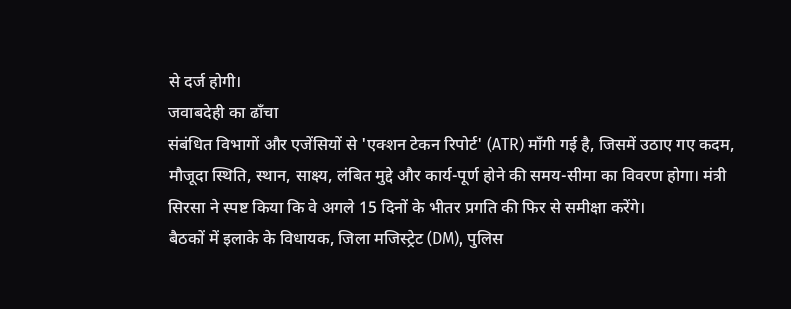से दर्ज होगी।
जवाबदेही का ढाँचा
संबंधित विभागों और एजेंसियों से 'एक्शन टेकन रिपोर्ट' (ATR) माँगी गई है, जिसमें उठाए गए कदम, मौजूदा स्थिति, स्थान, साक्ष्य, लंबित मुद्दे और कार्य-पूर्ण होने की समय-सीमा का विवरण होगा। मंत्री सिरसा ने स्पष्ट किया कि वे अगले 15 दिनों के भीतर प्रगति की फिर से समीक्षा करेंगे।
बैठकों में इलाके के विधायक, जिला मजिस्ट्रेट (DM), पुलिस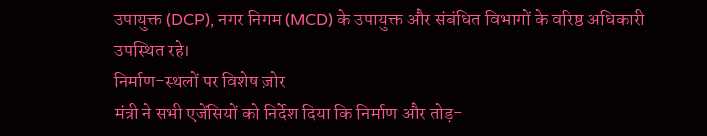उपायुक्त (DCP), नगर निगम (MCD) के उपायुक्त और संबंधित विभागों के वरिष्ठ अधिकारी उपस्थित रहे।
निर्माण-स्थलों पर विशेष ज़ोर
मंत्री ने सभी एजेंसियों को निर्देश दिया कि निर्माण और तोड़-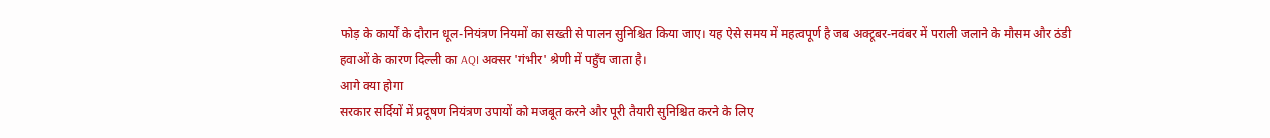फोड़ के कार्यों के दौरान धूल-नियंत्रण नियमों का सख्ती से पालन सुनिश्चित किया जाए। यह ऐसे समय में महत्वपूर्ण है जब अक्टूबर-नवंबर में पराली जलाने के मौसम और ठंडी हवाओं के कारण दिल्ली का AQI अक्सर 'गंभीर' श्रेणी में पहुँच जाता है।
आगे क्या होगा
सरकार सर्दियों में प्रदूषण नियंत्रण उपायों को मजबूत करने और पूरी तैयारी सुनिश्चित करने के लिए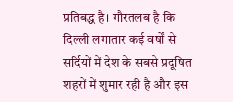प्रतिबद्ध है। गौरतलब है कि दिल्ली लगातार कई वर्षों से सर्दियों में देश के सबसे प्रदूषित शहरों में शुमार रही है और इस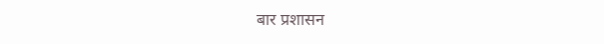बार प्रशासन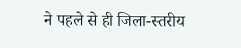ने पहले से ही जिला-स्तरीय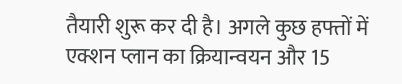तैयारी शुरू कर दी है। अगले कुछ हफ्तों में एक्शन प्लान का क्रियान्वयन और 15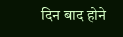दिन बाद होने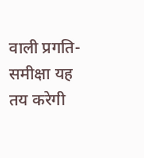वाली प्रगति-समीक्षा यह तय करेगी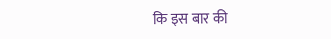कि इस बार की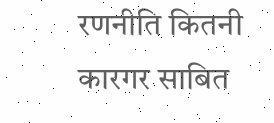रणनीति कितनी कारगर साबित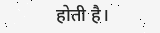होती है।